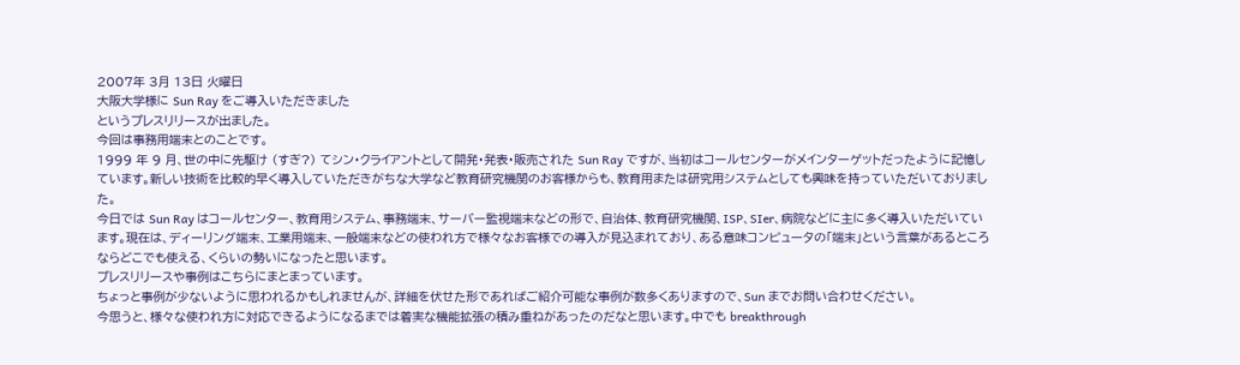2007年 3月 13日 火曜日
大阪大学様に Sun Ray をご導入いただきました
というプレスリリースが出ました。
今回は事務用端末とのことです。
1999 年 9 月、世の中に先駆け (すぎ?) てシン・クライアントとして開発・発表・販売された Sun Ray ですが、当初はコールセンターがメインターゲットだったように記憶しています。新しい技術を比較的早く導入していただきがちな大学など教育研究機関のお客様からも、教育用または研究用システムとしても興味を持っていただいておりました。
今日では Sun Ray はコールセンター、教育用システム、事務端末、サーバー監視端末などの形で、自治体、教育研究機関、ISP、SIer、病院などに主に多く導入いただいています。現在は、ディーリング端末、工業用端末、一般端末などの使われ方で様々なお客様での導入が見込まれており、ある意味コンピュータの「端末」という言葉があるところならどこでも使える、くらいの勢いになったと思います。
プレスリリースや事例はこちらにまとまっています。
ちょっと事例が少ないように思われるかもしれませんが、詳細を伏せた形であればご紹介可能な事例が数多くありますので、Sun までお問い合わせください。
今思うと、様々な使われ方に対応できるようになるまでは着実な機能拡張の積み重ねがあったのだなと思います。中でも breakthrough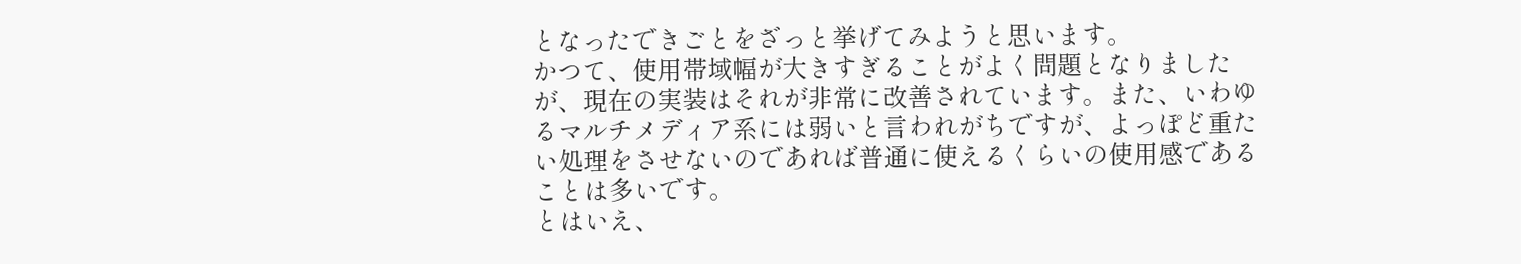となったできごとをざっと挙げてみようと思います。
かつて、使用帯域幅が大きすぎることがよく問題となりましたが、現在の実装はそれが非常に改善されています。また、いわゆるマルチメディア系には弱いと言われがちですが、よっぽど重たい処理をさせないのであれば普通に使えるくらいの使用感であることは多いです。
とはいえ、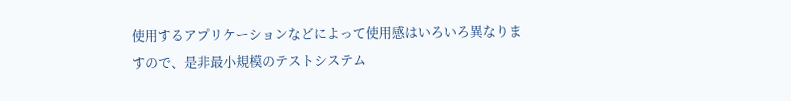使用するアプリケーションなどによって使用感はいろいろ異なりますので、是非最小規模のテストシステム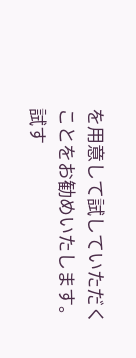を用意して試していただくことをお勧めいたします。試す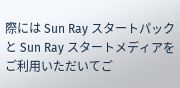際には Sun Ray スタートパックと Sun Ray スタートメディアをご利用いただいてご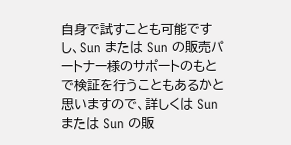自身で試すことも可能ですし、Sun または Sun の販売パートナー様のサポートのもとで検証を行うこともあるかと思いますので、詳しくは Sun または Sun の販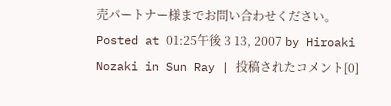売パートナー様までお問い合わせください。
Posted at 01:25午後 3 13, 2007 by Hiroaki Nozaki in Sun Ray | 投稿されたコメント[0]